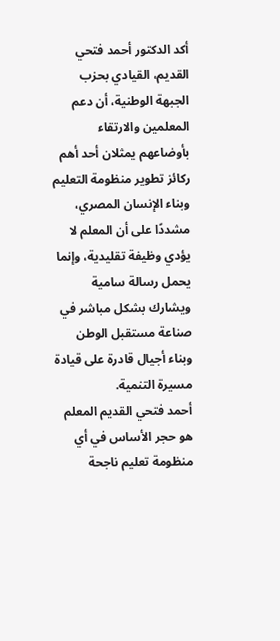أكد الدكتور أحمد فتحي القديم، القيادي بحزب الجبهة الوطنية، أن دعم المعلمين والارتقاء بأوضاعهم يمثلان أحد أهم ركائز تطوير منظومة التعليم وبناء الإنسان المصري، مشددًا على أن المعلم لا يؤدي وظيفة تقليدية، وإنما يحمل رسالة سامية ويشارك بشكل مباشر في صناعة مستقبل الوطن وبناء أجيال قادرة على قيادة مسيرة التنمية.
أحمد فتحي القديم المعلم هو حجر الأساس في أي منظومة تعليم ناجحة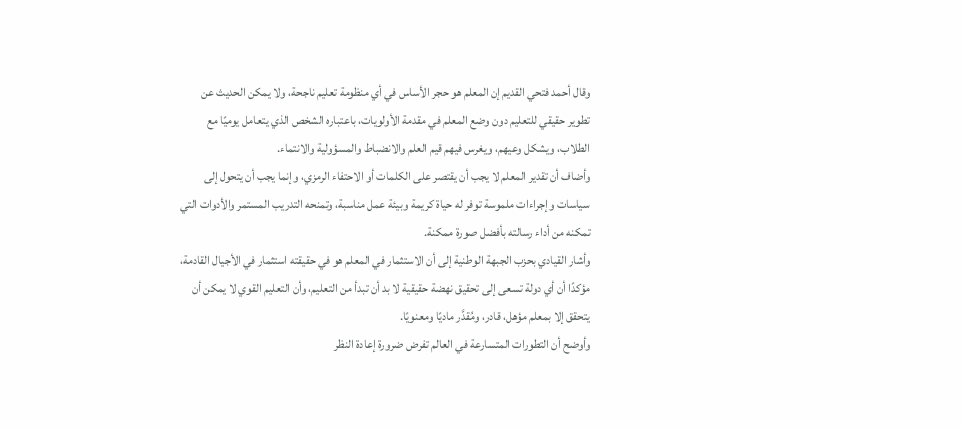وقال أحمد فتحي القديم إن المعلم هو حجر الأساس في أي منظومة تعليم ناجحة، ولا يمكن الحديث عن تطوير حقيقي للتعليم دون وضع المعلم في مقدمة الأولويات، باعتباره الشخص الذي يتعامل يوميًا مع الطلاب، ويشكل وعيهم، ويغرس فيهم قيم العلم والانضباط والمسؤولية والانتماء.
وأضاف أن تقدير المعلم لا يجب أن يقتصر على الكلمات أو الاحتفاء الرمزي، وإنما يجب أن يتحول إلى سياسات وإجراءات ملموسة توفر له حياة كريمة وبيئة عمل مناسبة، وتمنحه التدريب المستمر والأدوات التي تمكنه من أداء رسالته بأفضل صورة ممكنة.
وأشار القيادي بحزب الجبهة الوطنية إلى أن الاستثمار في المعلم هو في حقيقته استثمار في الأجيال القادمة، مؤكدًا أن أي دولة تسعى إلى تحقيق نهضة حقيقية لا بد أن تبدأ من التعليم، وأن التعليم القوي لا يمكن أن يتحقق إلا بمعلم مؤهل، قادر، ومُقدَّر ماديًا ومعنويًا.
وأوضح أن التطورات المتسارعة في العالم تفرض ضرورة إعادة النظر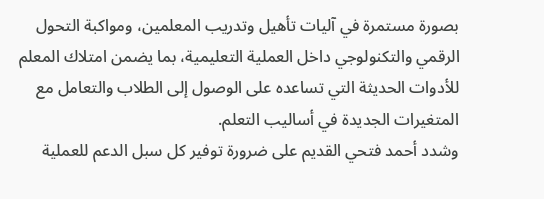بصورة مستمرة في آليات تأهيل وتدريب المعلمين، ومواكبة التحول الرقمي والتكنولوجي داخل العملية التعليمية، بما يضمن امتلاك المعلم للأدوات الحديثة التي تساعده على الوصول إلى الطلاب والتعامل مع المتغيرات الجديدة في أساليب التعلم.
وشدد أحمد فتحي القديم على ضرورة توفير كل سبل الدعم للعملية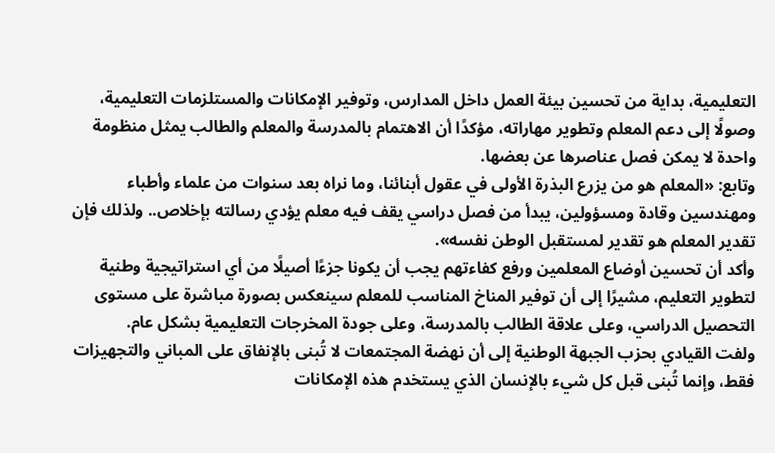التعليمية، بداية من تحسين بيئة العمل داخل المدارس، وتوفير الإمكانات والمستلزمات التعليمية، وصولًا إلى دعم المعلم وتطوير مهاراته، مؤكدًا أن الاهتمام بالمدرسة والمعلم والطالب يمثل منظومة واحدة لا يمكن فصل عناصرها عن بعضها.
وتابع: «المعلم هو من يزرع البذرة الأولى في عقول أبنائنا، وما نراه بعد سنوات من علماء وأطباء ومهندسين وقادة ومسؤولين، يبدأ من فصل دراسي يقف فيه معلم يؤدي رسالته بإخلاص.. ولذلك فإن تقدير المعلم هو تقدير لمستقبل الوطن نفسه».
وأكد أن تحسين أوضاع المعلمين ورفع كفاءتهم يجب أن يكونا جزءًا أصيلًا من أي استراتيجية وطنية لتطوير التعليم، مشيرًا إلى أن توفير المناخ المناسب للمعلم سينعكس بصورة مباشرة على مستوى التحصيل الدراسي، وعلى علاقة الطالب بالمدرسة، وعلى جودة المخرجات التعليمية بشكل عام.
ولفت القيادي بحزب الجبهة الوطنية إلى أن نهضة المجتمعات لا تُبنى بالإنفاق على المباني والتجهيزات فقط، وإنما تُبنى قبل كل شيء بالإنسان الذي يستخدم هذه الإمكانات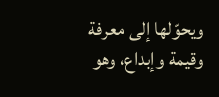ويحوّلها إلى معرفة وقيمة وإبداع، وهو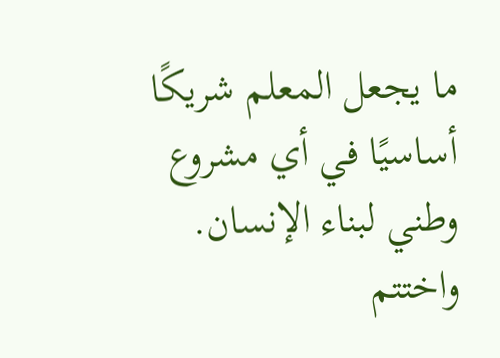ما يجعل المعلم شريكًا أساسيًا في أي مشروع وطني لبناء الإنسان.
واختتم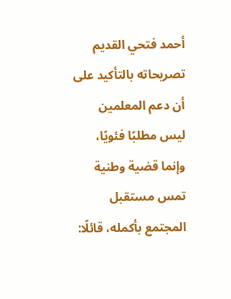أحمد فتحي القديم تصريحاته بالتأكيد على أن دعم المعلمين ليس مطلبًا فئويًا، وإنما قضية وطنية تمس مستقبل المجتمع بأكمله، قائلًا: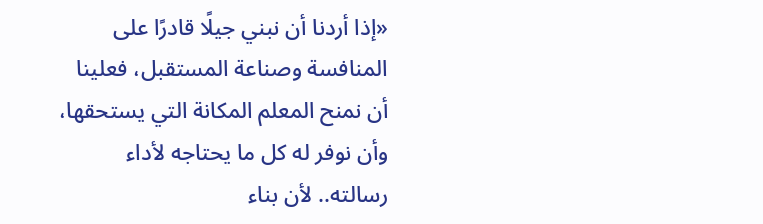«إذا أردنا أن نبني جيلًا قادرًا على المنافسة وصناعة المستقبل، فعلينا أن نمنح المعلم المكانة التي يستحقها، وأن نوفر له كل ما يحتاجه لأداء رسالته.. لأن بناء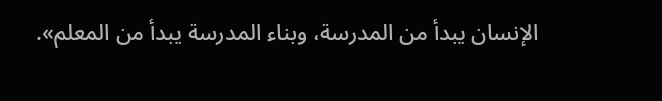الإنسان يبدأ من المدرسة، وبناء المدرسة يبدأ من المعلم».